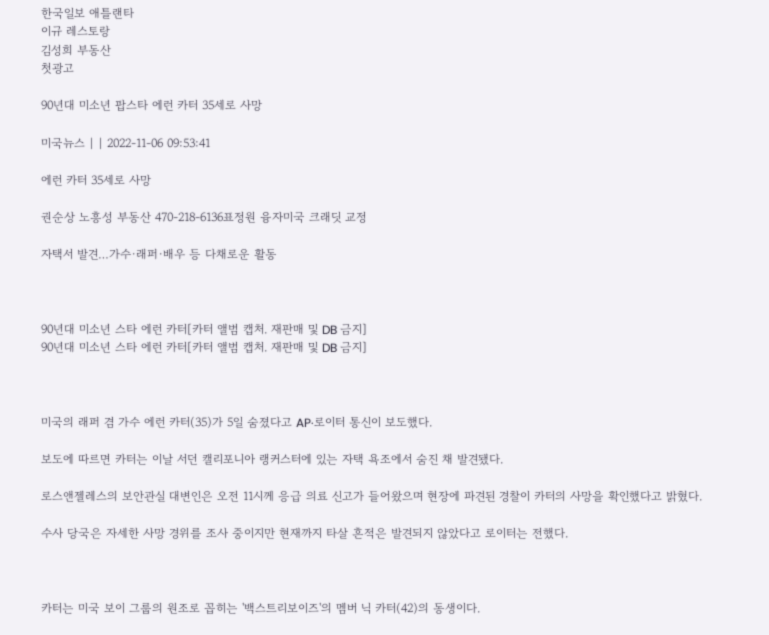한국일보 애틀랜타
이규 레스토랑
김성희 부동산
첫광고

90년대 미소년 팝스타 에런 카터 35세로 사망

미국뉴스 | | 2022-11-06 09:53:41

에런 카터 35세로 사망

권순상 노흥성 부동산 470-218-6136표정원 융자미국 크래딧 교정

자택서 발견…가수·래퍼·배우 등 다채로운 활동



90년대 미소년 스타 에런 카터[카터 앨범 캡처. 재판매 및 DB 금지]
90년대 미소년 스타 에런 카터[카터 앨범 캡처. 재판매 및 DB 금지]



미국의 래퍼 겸 가수 에런 카터(35)가 5일 숨졌다고 AP·로이터 통신이 보도했다.

보도에 따르면 카터는 이날 서던 캘리포니아 랭커스터에 있는 자택 욕조에서 숨진 채 발견됐다.

로스앤젤레스의 보안관실 대변인은 오전 11시께 응급 의료 신고가 들어왔으며 현장에 파견된 경찰이 카터의 사망을 확인했다고 밝혔다.

수사 당국은 자세한 사망 경위를 조사 중이지만 현재까지 타살 흔적은 발견되지 않았다고 로이터는 전했다.



카터는 미국 보이 그룹의 원조로 꼽히는 '백스트리보이즈'의 멤버 닉 카터(42)의 동생이다.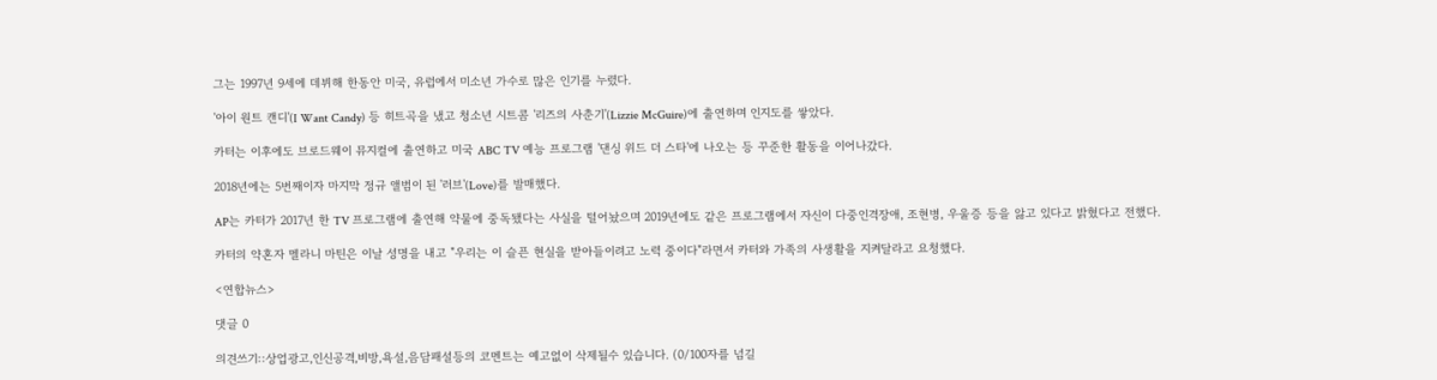그는 1997년 9세에 데뷔해 한동안 미국, 유럽에서 미소년 가수로 많은 인기를 누렸다.

'아이 원트 캔디'(I Want Candy) 등 히트곡을 냈고 청소년 시트콤 '리즈의 사춘기'(Lizzie McGuire)에 출연하며 인지도를 쌓았다.

카터는 이후에도 브로드웨이 뮤지컬에 출연하고 미국 ABC TV 예능 프로그램 '댄싱 위드 더 스타'에 나오는 등 꾸준한 활동을 이어나갔다.

2018년에는 5번째이자 마지막 정규 앨범이 된 '러브'(Love)를 발매했다.

AP는 카터가 2017년 한 TV 프로그램에 출연해 약물에 중독됐다는 사실을 털어놨으며 2019년에도 같은 프로그램에서 자신이 다중인격장애, 조현병, 우울증 등을 앓고 있다고 밝혔다고 전했다.

카터의 약혼자 멜라니 마틴은 이날 성명을 내고 "우리는 이 슬픈 현실을 받아들이려고 노력 중이다"라면서 카터와 가족의 사생활을 지켜달라고 요청했다.

<연합뉴스>

댓글 0

의견쓰기::상업광고,인신공격,비방,욕설,음담패설등의 코멘트는 예고없이 삭제될수 있습니다. (0/100자를 넘길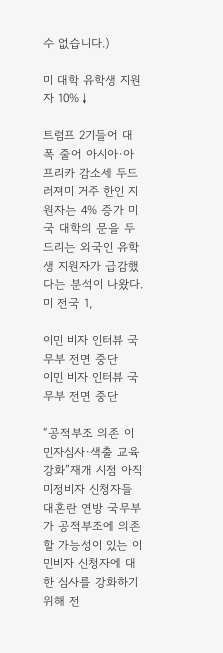수 없습니다.)

미 대학 유학생 지원자 10%↓

트럼프 2기들어 대폭 줄어 아시아·아프리카 감소세 두드러져미 거주 한인 지원자는 4% 증가 미국 대학의 문을 두드리는 외국인 유학생 지원자가 급감했다는 분석이 나왔다.미 전국 1,

이민 비자 인터뷰 국무부 전면 중단
이민 비자 인터뷰 국무부 전면 중단

“공적부조 의존 이민자심사·색출 교육 강화”재개 시점 아직 미정비자 신청자들 대혼란 연방 국무부가 공적부조에 의존할 가능성이 있는 이민비자 신청자에 대한 심사를 강화하기 위해 전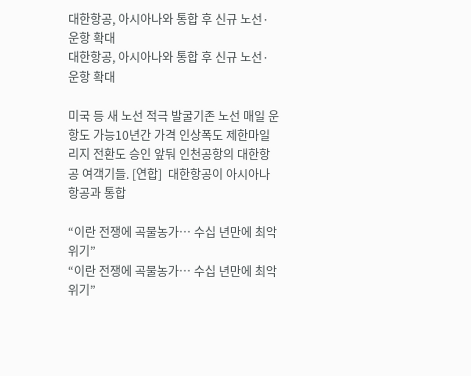대한항공, 아시아나와 통합 후 신규 노선·운항 확대
대한항공, 아시아나와 통합 후 신규 노선·운항 확대

미국 등 새 노선 적극 발굴기존 노선 매일 운항도 가능10년간 가격 인상폭도 제한마일리지 전환도 승인 앞둬 인천공항의 대한항공 여객기들. [연합]  대한항공이 아시아나항공과 통합

“이란 전쟁에 곡물농가… 수십 년만에 최악 위기”
“이란 전쟁에 곡물농가… 수십 년만에 최악 위기”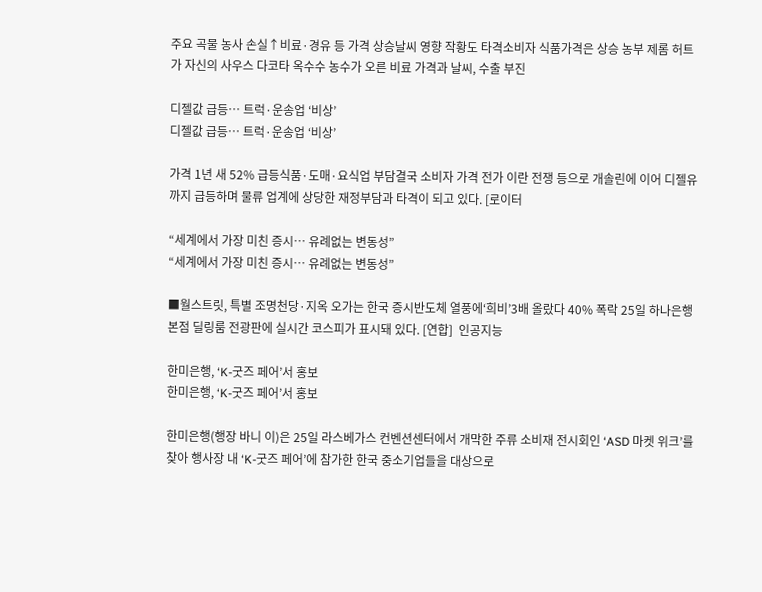주요 곡물 농사 손실↑비료·경유 등 가격 상승날씨 영향 작황도 타격소비자 식품가격은 상승 농부 제롬 허트가 자신의 사우스 다코타 옥수수 농수가 오른 비료 가격과 날씨, 수출 부진

디젤값 급등… 트럭·운송업 ‘비상’
디젤값 급등… 트럭·운송업 ‘비상’

가격 1년 새 52% 급등식품·도매·요식업 부담결국 소비자 가격 전가 이란 전쟁 등으로 개솔린에 이어 디젤유까지 급등하며 물류 업계에 상당한 재정부담과 타격이 되고 있다. [로이터

“세계에서 가장 미친 증시… 유례없는 변동성”
“세계에서 가장 미친 증시… 유례없는 변동성”

■월스트릿, 특별 조명천당·지옥 오가는 한국 증시반도체 열풍에‘희비’3배 올랐다 40% 폭락 25일 하나은행 본점 딜링룸 전광판에 실시간 코스피가 표시돼 있다. [연합]  인공지능

한미은행, ‘K-굿즈 페어’서 홍보
한미은행, ‘K-굿즈 페어’서 홍보

한미은행(행장 바니 이)은 25일 라스베가스 컨벤션센터에서 개막한 주류 소비재 전시회인 ‘ASD 마켓 위크’를 찾아 행사장 내 ‘K-굿즈 페어’에 참가한 한국 중소기업들을 대상으로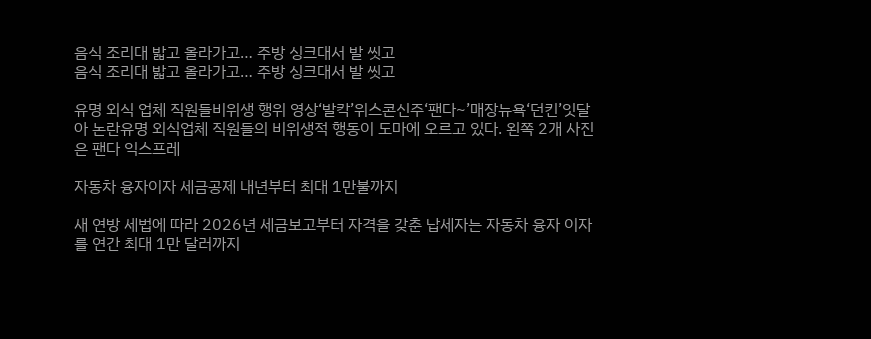음식 조리대 밟고 올라가고… 주방 싱크대서 발 씻고
음식 조리대 밟고 올라가고… 주방 싱크대서 발 씻고

유명 외식 업체 직원들비위생 행위 영상‘발칵’위스콘신주‘팬다~’매장뉴욕‘던킨’잇달아 논란유명 외식업체 직원들의 비위생적 행동이 도마에 오르고 있다. 왼쪽 2개 사진은 팬다 익스프레

자동차 융자이자 세금공제 내년부터 최대 1만불까지

새 연방 세법에 따라 2026년 세금보고부터 자격을 갖춘 납세자는 자동차 융자 이자를 연간 최대 1만 달러까지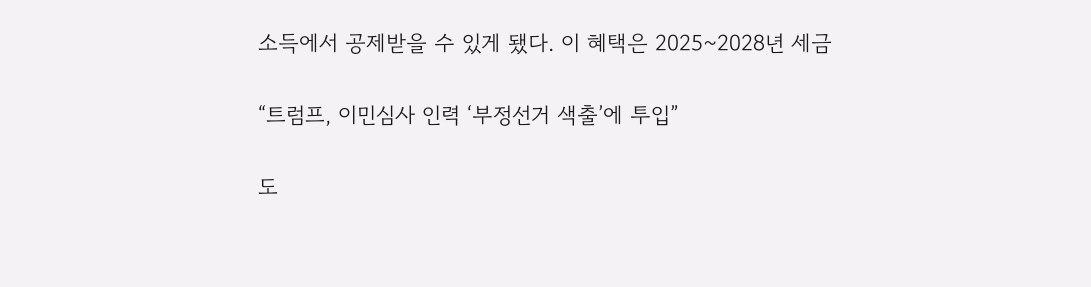소득에서 공제받을 수 있게 됐다. 이 혜택은 2025~2028년 세금

“트럼프, 이민심사 인력 ‘부정선거 색출’에 투입”

도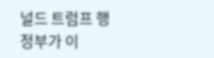널드 트럼프 행정부가 이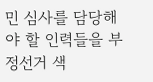민 심사를 담당해야 할 인력들을 부정선거 색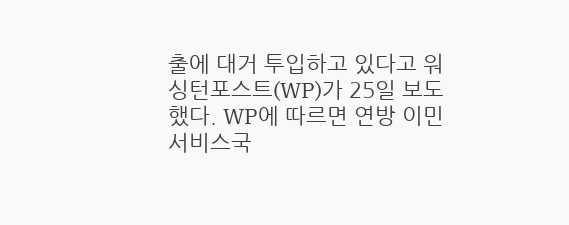출에 대거 투입하고 있다고 워싱턴포스트(WP)가 25일 보도했다. WP에 따르면 연방 이민서비스국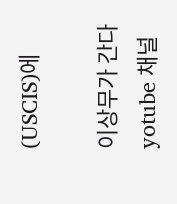(USCIS)에

이상무가 간다 yotube 채널